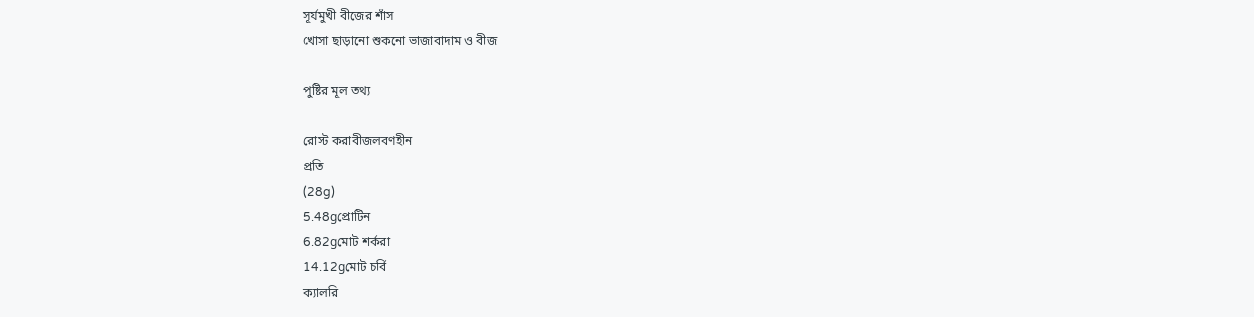সূর্যমুখী বীজের শাঁস
খোসা ছাড়ানো শুকনো ভাজাবাদাম ও বীজ

পুষ্টির মূল তথ্য

রোস্ট করাবীজলবণহীন
প্রতি
(28g)
5.48gপ্রোটিন
6.82gমোট শর্করা
14.12gমোট চর্বি
ক্যালরি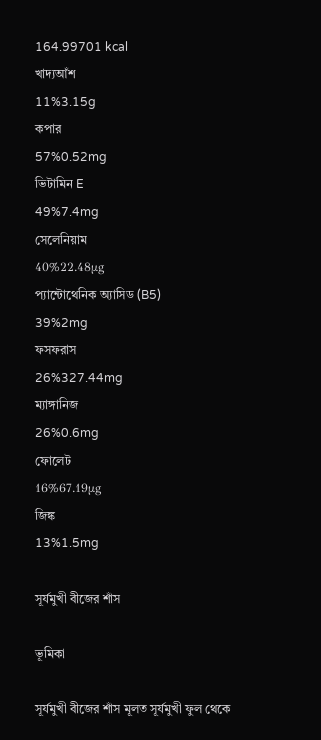164.99701 kcal
খাদ্যআঁশ
11%3.15g
কপার
57%0.52mg
ভিটামিন E
49%7.4mg
সেলেনিয়াম
40%22.48μg
প্যান্টোথেনিক অ্যাসিড (B5)
39%2mg
ফসফরাস
26%327.44mg
ম্যাঙ্গানিজ
26%0.6mg
ফোলেট
16%67.19μg
জিঙ্ক
13%1.5mg

সূর্যমুখী বীজের শাঁস

ভূমিকা

সূর্যমুখী বীজের শাঁস মূলত সূর্যমুখী ফুল থেকে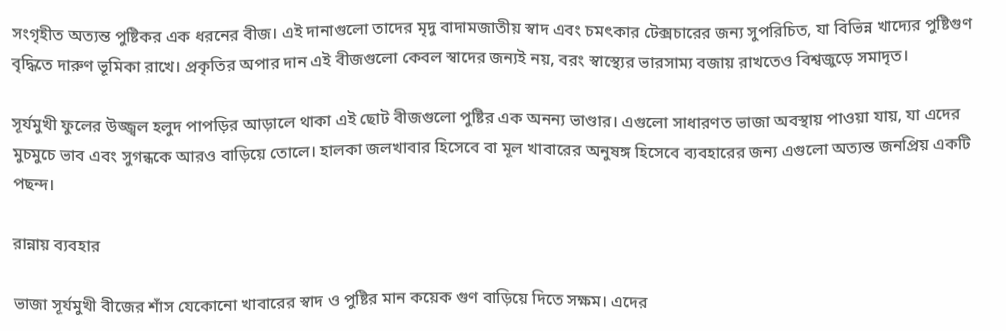সংগৃহীত অত্যন্ত পুষ্টিকর এক ধরনের বীজ। এই দানাগুলো তাদের মৃদু বাদামজাতীয় স্বাদ এবং চমৎকার টেক্সচারের জন্য সুপরিচিত, যা বিভিন্ন খাদ্যের পুষ্টিগুণ বৃদ্ধিতে দারুণ ভূমিকা রাখে। প্রকৃতির অপার দান এই বীজগুলো কেবল স্বাদের জন্যই নয়, বরং স্বাস্থ্যের ভারসাম্য বজায় রাখতেও বিশ্বজুড়ে সমাদৃত।

সূর্যমুখী ফুলের উজ্জ্বল হলুদ পাপড়ির আড়ালে থাকা এই ছোট বীজগুলো পুষ্টির এক অনন্য ভাণ্ডার। এগুলো সাধারণত ভাজা অবস্থায় পাওয়া যায়, যা এদের মুচমুচে ভাব এবং সুগন্ধকে আরও বাড়িয়ে তোলে। হালকা জলখাবার হিসেবে বা মূল খাবারের অনুষঙ্গ হিসেবে ব্যবহারের জন্য এগুলো অত্যন্ত জনপ্রিয় একটি পছন্দ।

রান্নায় ব্যবহার

ভাজা সূর্যমুখী বীজের শাঁস যেকোনো খাবারের স্বাদ ও পুষ্টির মান কয়েক গুণ বাড়িয়ে দিতে সক্ষম। এদের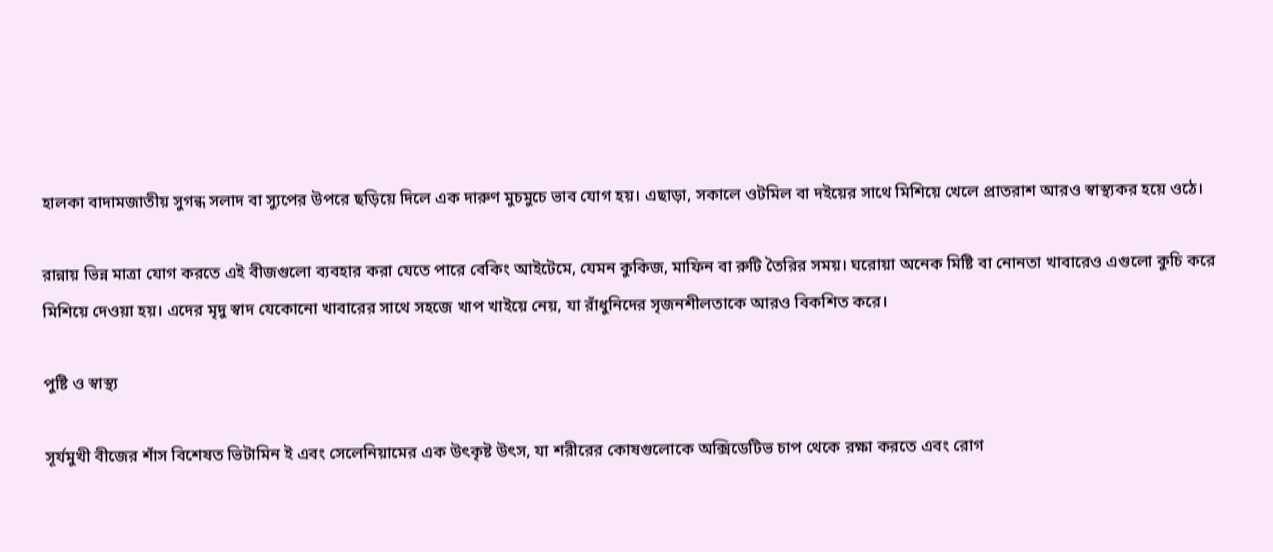হালকা বাদামজাতীয় সুগন্ধ সলাদ বা স্যুপের উপরে ছড়িয়ে দিলে এক দারুণ মুচমুচে ভাব যোগ হয়। এছাড়া, সকালে ওটমিল বা দইয়ের সাথে মিশিয়ে খেলে প্রাতরাশ আরও স্বাস্থ্যকর হয়ে ওঠে।

রান্নায় ভিন্ন মাত্রা যোগ করতে এই বীজগুলো ব্যবহার করা যেতে পারে বেকিং আইটেমে, যেমন কুকিজ, মাফিন বা রুটি তৈরির সময়। ঘরোয়া অনেক মিষ্টি বা নোনতা খাবারেও এগুলো কুচি করে মিশিয়ে দেওয়া হয়। এদের মৃদু স্বাদ যেকোনো খাবারের সাথে সহজে খাপ খাইয়ে নেয়, যা রাঁধুনিদের সৃজনশীলতাকে আরও বিকশিত করে।

পুষ্টি ও স্বাস্থ্য

সূর্যমুখী বীজের শাঁস বিশেষত ভিটামিন ই এবং সেলেনিয়ামের এক উৎকৃষ্ট উৎস, যা শরীরের কোষগুলোকে অক্সিডেটিভ চাপ থেকে রক্ষা করতে এবং রোগ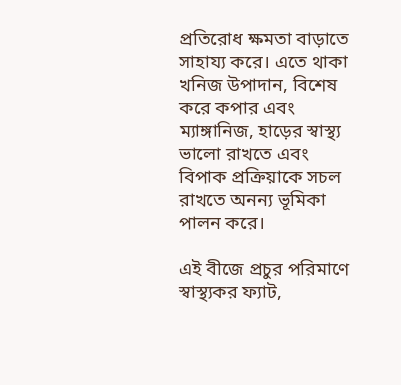প্রতিরোধ ক্ষমতা বাড়াতে সাহায্য করে। এতে থাকা খনিজ উপাদান, বিশেষ করে কপার এবং ম্যাঙ্গানিজ, হাড়ের স্বাস্থ্য ভালো রাখতে এবং বিপাক প্রক্রিয়াকে সচল রাখতে অনন্য ভূমিকা পালন করে।

এই বীজে প্রচুর পরিমাণে স্বাস্থ্যকর ফ্যাট,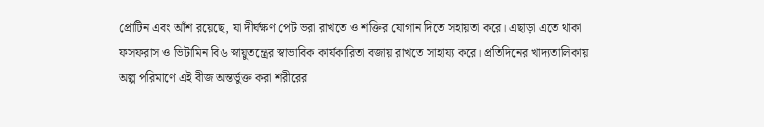প্রোটিন এবং আঁশ রয়েছে, যা দীর্ঘক্ষণ পেট ভরা রাখতে ও শক্তির যোগান দিতে সহায়তা করে। এছাড়া এতে থাকা ফসফরাস ও ভিটামিন বি৬ স্নায়ুতন্ত্রের স্বাভাবিক কার্যকারিতা বজায় রাখতে সাহায্য করে। প্রতিদিনের খাদ্যতালিকায় অল্প পরিমাণে এই বীজ অন্তর্ভুক্ত করা শরীরের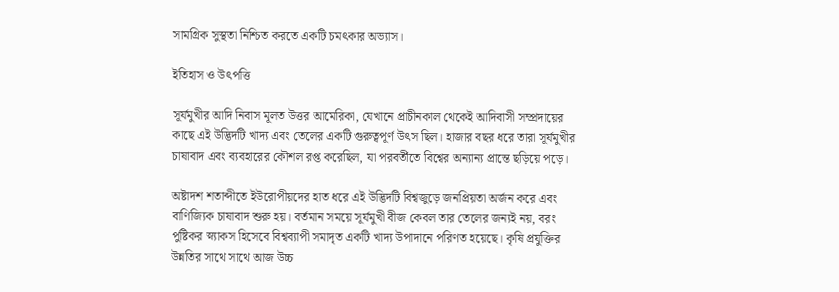সামগ্রিক সুস্থতা নিশ্চিত করতে একটি চমৎকার অভ্যাস।

ইতিহাস ও উৎপত্তি

সূর্যমুখীর আদি নিবাস মূলত উত্তর আমেরিকা, যেখানে প্রাচীনকাল থেকেই আদিবাসী সম্প্রদায়ের কাছে এই উদ্ভিদটি খাদ্য এবং তেলের একটি গুরুত্বপূর্ণ উৎস ছিল। হাজার বছর ধরে তারা সূর্যমুখীর চাষাবাদ এবং ব্যবহারের কৌশল রপ্ত করেছিল, যা পরবর্তীতে বিশ্বের অন্যান্য প্রান্তে ছড়িয়ে পড়ে।

অষ্টাদশ শতাব্দীতে ইউরোপীয়দের হাত ধরে এই উদ্ভিদটি বিশ্বজুড়ে জনপ্রিয়তা অর্জন করে এবং বাণিজ্যিক চাষাবাদ শুরু হয়। বর্তমান সময়ে সূর্যমুখী বীজ কেবল তার তেলের জন্যই নয়, বরং পুষ্টিকর স্ন্যাকস হিসেবে বিশ্বব্যাপী সমাদৃত একটি খাদ্য উপাদানে পরিণত হয়েছে। কৃষি প্রযুক্তির উন্নতির সাথে সাথে আজ উচ্চ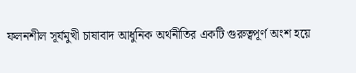ফলনশীল সূর্যমুখী চাষাবাদ আধুনিক অর্থনীতির একটি গুরুত্বপূর্ণ অংশ হয়ে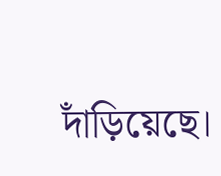দাঁড়িয়েছে।